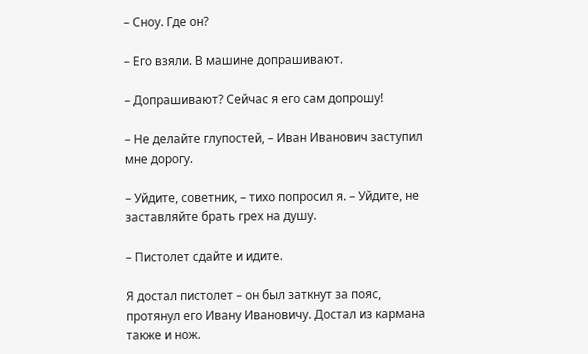– Сноу. Где он?

– Его взяли. В машине допрашивают.

– Допрашивают? Сейчас я его сам допрошу!

– Не делайте глупостей, – Иван Иванович заступил мне дорогу.

– Уйдите, советник, – тихо попросил я. – Уйдите, не заставляйте брать грех на душу.

– Пистолет сдайте и идите.

Я достал пистолет – он был заткнут за пояс, протянул его Ивану Ивановичу. Достал из кармана также и нож.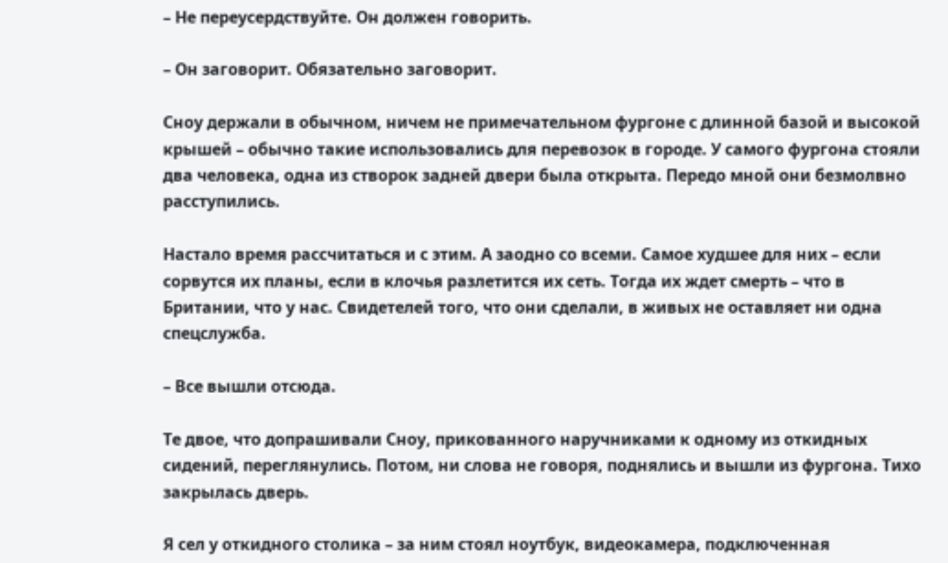– Не переусердствуйте. Он должен говорить.

– Он заговорит. Обязательно заговорит.

Сноу держали в обычном, ничем не примечательном фургоне с длинной базой и высокой крышей – обычно такие использовались для перевозок в городе. У самого фургона стояли два человека, одна из створок задней двери была открыта. Передо мной они безмолвно расступились.

Настало время рассчитаться и с этим. А заодно со всеми. Самое худшее для них – если сорвутся их планы, если в клочья разлетится их сеть. Тогда их ждет смерть – что в Британии, что у нас. Свидетелей того, что они сделали, в живых не оставляет ни одна спецслужба.

– Все вышли отсюда.

Те двое, что допрашивали Сноу, прикованного наручниками к одному из откидных сидений, переглянулись. Потом, ни слова не говоря, поднялись и вышли из фургона. Тихо закрылась дверь.

Я сел у откидного столика – за ним стоял ноутбук, видеокамера, подключенная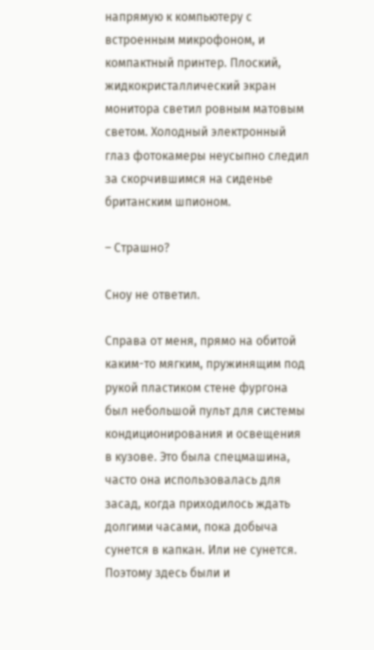напрямую к компьютеру с встроенным микрофоном, и компактный принтер. Плоский, жидкокристаллический экран монитора светил ровным матовым светом. Холодный электронный глаз фотокамеры неусыпно следил за скорчившимся на сиденье британским шпионом.

– Страшно?

Сноу не ответил.

Справа от меня, прямо на обитой каким-то мягким, пружинящим под рукой пластиком стене фургона был небольшой пульт для системы кондиционирования и освещения в кузове. Это была спецмашина, часто она использовалась для засад, когда приходилось ждать долгими часами, пока добыча сунется в капкан. Или не сунется. Поэтому здесь были и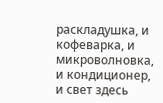раскладушка, и кофеварка, и микроволновка, и кондиционер, и свет здесь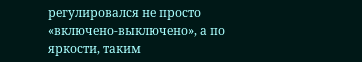регулировался не просто «включено-выключено», а по яркости, таким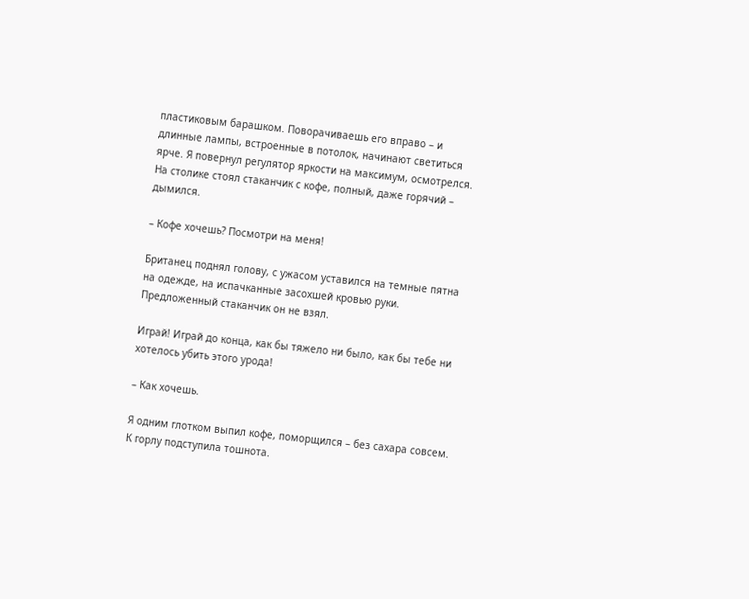пластиковым барашком. Поворачиваешь его вправо – и длинные лампы, встроенные в потолок, начинают светиться ярче. Я повернул регулятор яркости на максимум, осмотрелся. На столике стоял стаканчик с кофе, полный, даже горячий – дымился.

– Кофе хочешь? Посмотри на меня!

Британец поднял голову, с ужасом уставился на темные пятна на одежде, на испачканные засохшей кровью руки. Предложенный стаканчик он не взял.

Играй! Играй до конца, как бы тяжело ни было, как бы тебе ни хотелось убить этого урода!

– Как хочешь.

Я одним глотком выпил кофе, поморщился – без сахара совсем. К горлу подступила тошнота.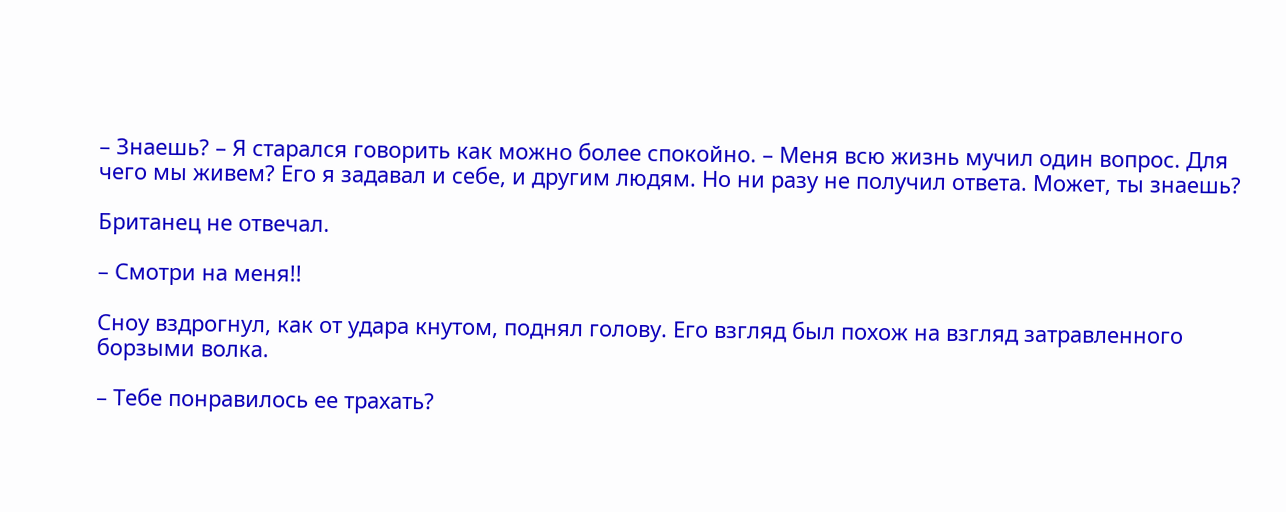– Знаешь? – Я старался говорить как можно более спокойно. – Меня всю жизнь мучил один вопрос. Для чего мы живем? Его я задавал и себе, и другим людям. Но ни разу не получил ответа. Может, ты знаешь?

Британец не отвечал.

– Смотри на меня!!

Сноу вздрогнул, как от удара кнутом, поднял голову. Его взгляд был похож на взгляд затравленного борзыми волка.

– Тебе понравилось ее трахать?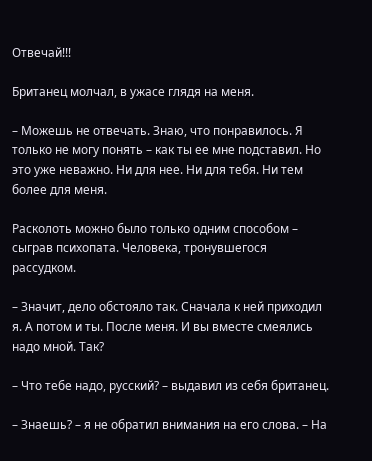Отвечай!!!

Британец молчал, в ужасе глядя на меня.

– Можешь не отвечать. Знаю, что понравилось. Я только не могу понять – как ты ее мне подставил. Но это уже неважно. Ни для нее. Ни для тебя. Ни тем более для меня.

Расколоть можно было только одним способом – сыграв психопата. Человека, тронувшегося рассудком.

– Значит, дело обстояло так. Сначала к ней приходил я. А потом и ты. После меня. И вы вместе смеялись надо мной. Так?

– Что тебе надо, русский? – выдавил из себя британец.

– Знаешь? – я не обратил внимания на его слова. – На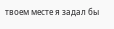твоем месте я задал бы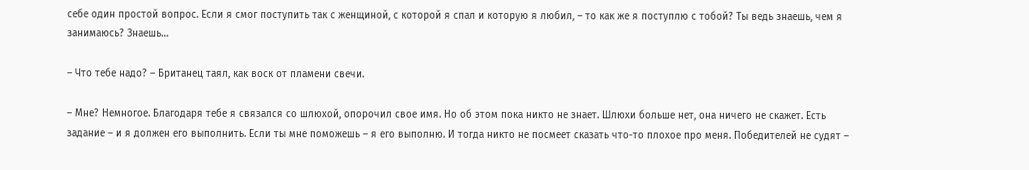себе один простой вопрос. Если я смог поступить так с женщиной, с которой я спал и которую я любил, – то как же я поступлю с тобой? Ты ведь знаешь, чем я занимаюсь? Знаешь…

– Что тебе надо? – Британец таял, как воск от пламени свечи.

– Мне? Немногое. Благодаря тебе я связался со шлюхой, опорочил свое имя. Но об этом пока никто не знает. Шлюхи больше нет, она ничего не скажет. Есть задание – и я должен его выполнить. Если ты мне поможешь – я его выполню. И тогда никто не посмеет сказать что-то плохое про меня. Победителей не судят –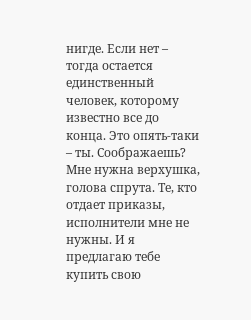нигде. Если нет – тогда остается единственный человек, которому известно все до конца. Это опять-таки – ты. Соображаешь? Мне нужна верхушка, голова спрута. Те, кто отдает приказы, исполнители мне не нужны. И я предлагаю тебе купить свою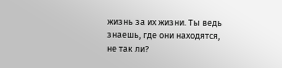жизнь за их жизни. Ты ведь знаешь, где они находятся, не так ли?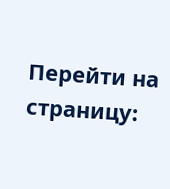Перейти на страницу: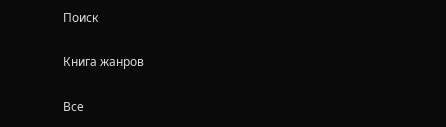Поиск

Книга жанров

Все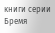книги серии Бремя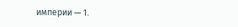империи — 1.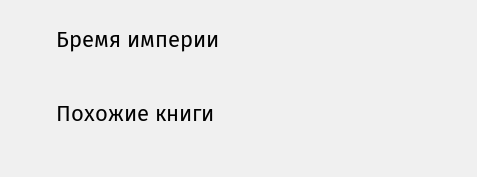Бремя империи

Похожие книги